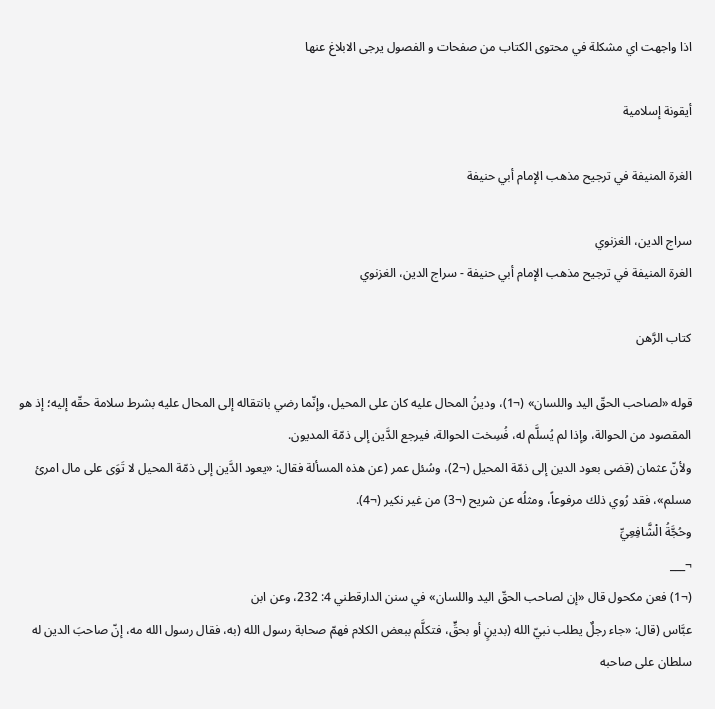اذا واجهت اي مشكلة في محتوى الكتاب من صفحات و الفصول يرجى الابلاغ عنها

أيقونة إسلامية

الغرة المنيفة في ترجيح مذهب الإمام أبي حنيفة

سراج الدين، الغزنوي
الغرة المنيفة في ترجيح مذهب الإمام أبي حنيفة - سراج الدين، الغزنوي

كتاب الرَّهن

قوله «لصاحب الحقّ اليد واللسان» (¬1)، ودينُ المحال عليه كان على المحيل، وإنّما رضي بانتقاله إلى المحال عليه بشرط سلامة حقّه إليه؛ إذ هو المقصود من الحوالة، وإذا لم يُسلَّم له، فُسِخت الحوالة، فيرجع الدَّين إلى ذمّة المديون.
ولأنّ عثمان (قضى بعود الدين إلى ذمّة المحيل (¬2)، وسُئل عمر (عن هذه المسألة فقال: «يعود الدَّين إلى ذمّة المحيل لا تَوَى على مال امرئ مسلم»، فقد رُوي ذلك مرفوعاً، ومثلُه عن شريح (¬3) من غير نكير (¬4).
وحُجَّةُ الْشَّافِعِيِّ
¬___
(¬1) فعن مكحول قال «إن لصاحب الحقّ اليد واللسان» في سنن الدارقطني 4: 232، وعن ابن
عبَّاس (قال: «جاء رجلٌ يطلب نبيّ الله (بدينٍ أو بحقٍّ، فتكلَّم ببعض الكلام فهمّ صحابة رسول الله (به، فقال رسول الله مه، إنّ صاحبَ الدين له سلطان على صاحبه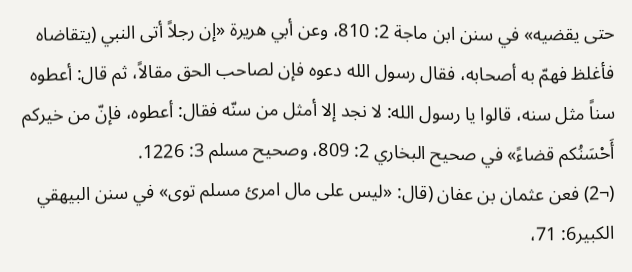حتى يقضيه» في سنن ابن ماجة 2: 810، وعن أبي هريرة «إن رجلاً أتى النبي (يتقاضاه فأغلظ فهمّ به أصحابه، فقال رسول الله دعوه فإن لصاحب الحق مقالاً، ثم قال: أعطوه سناً مثل سنه، قالوا يا رسول الله: لا نجد إلا أمثل من سنّه فقال: أعطوه، فإنّ من خيركم أَحْسَنُكم قضاءً» في صحيح البخاري 2: 809، وصحيح مسلم 3: 1226.
(¬2) فعن عثمان بن عفان (قال: «ليس على مال امرئ مسلم توى» في سنن البيهقي الكبير6: 71،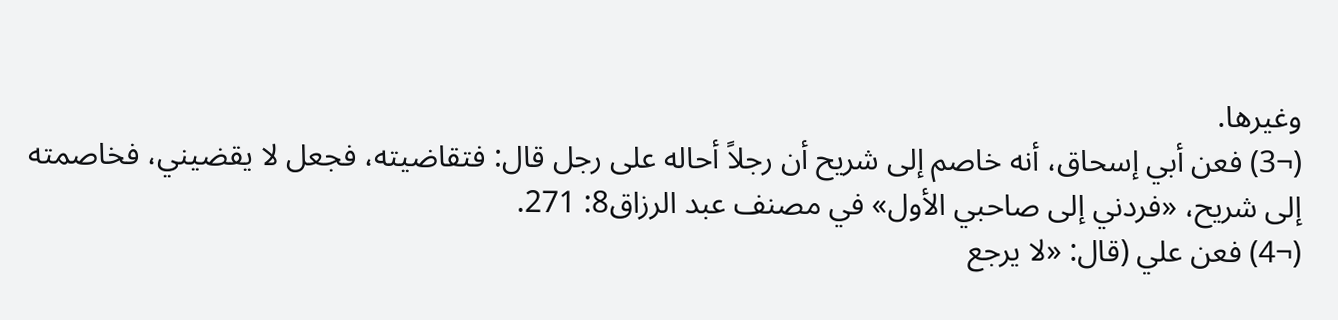وغيرها.
(¬3) فعن أبي إسحاق، أنه خاصم إلى شريح أن رجلاً أحاله على رجل قال: فتقاضيته، فجعل لا يقضيني، فخاصمته إلى شريح، «فردني إلى صاحبي الأول» في مصنف عبد الرزاق8: 271.
(¬4) فعن علي (قال: «لا يرجع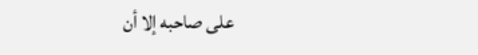على صاحبه إلا أن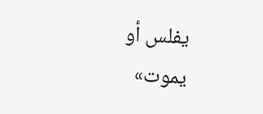يفلس أو يموت»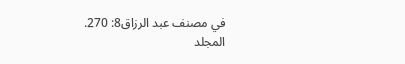في مصنف عبد الرزاق8: 270.
المجلد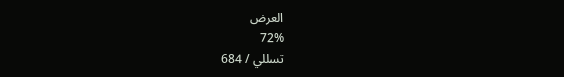العرض
72%
تسللي / 684